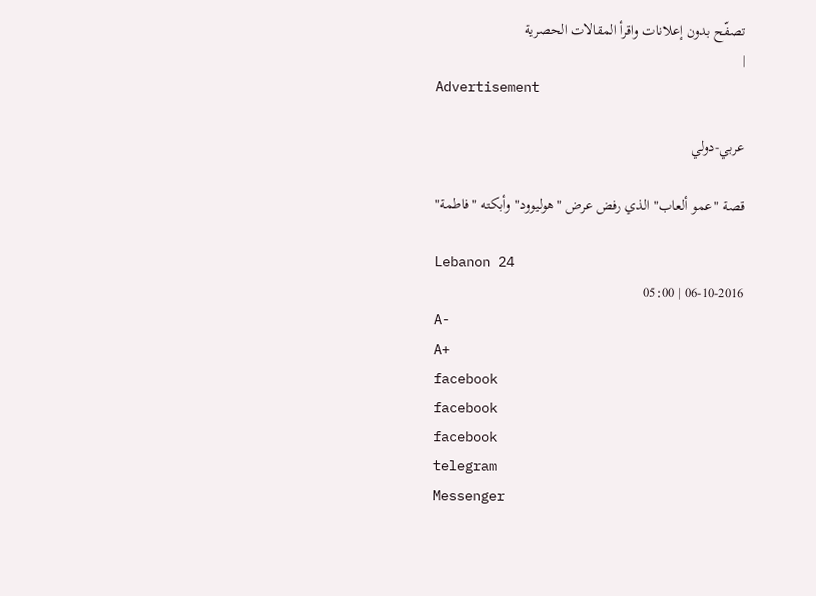تصفّح بدون إعلانات واقرأ المقالات الحصرية
|
Advertisement

عربي-دولي

قصة "عمو ألعاب" الذي رفض عرض "هوليوود" وأبكته "فاطمة"

Lebanon 24
06-10-2016 | 05:00
A-
A+
facebook
facebook
facebook
telegram
Messenger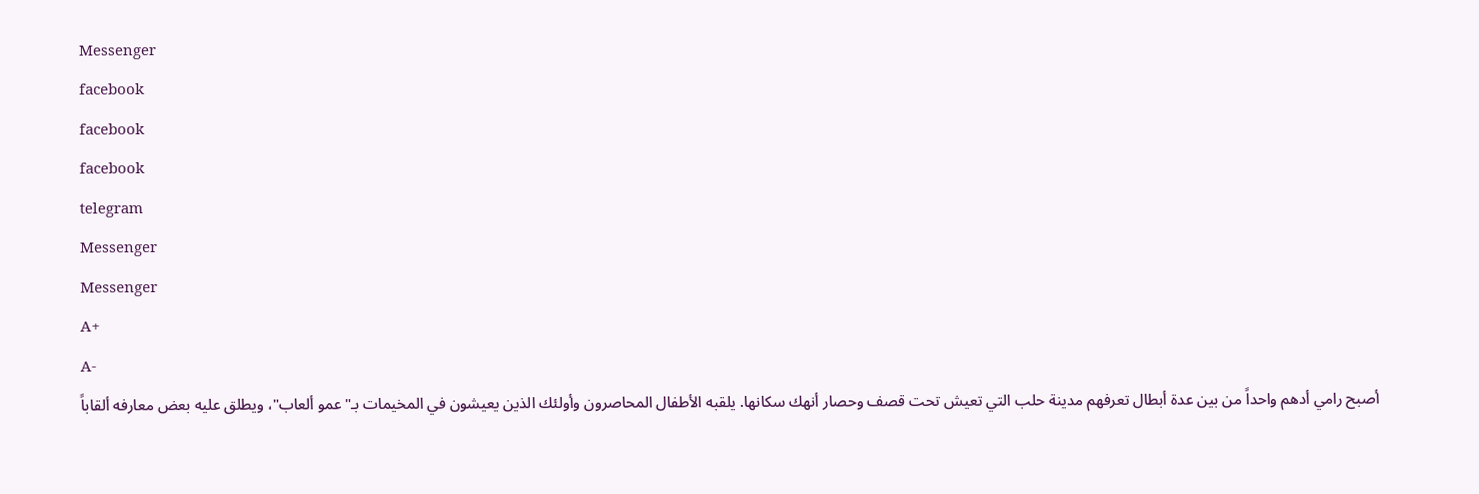Messenger
facebook
facebook
facebook
telegram
Messenger
Messenger
A+
A-
أصبح رامي أدهم واحداً من بين عدة أبطال تعرفهم مدينة حلب التي تعيش تحت قصف وحصار أنهك سكانها. يلقبه الأطفال المحاصرون وأولئك الذين يعيشون في المخيمات بـ"عمو ألعاب"، ويطلق عليه بعض معارفه ألقاباً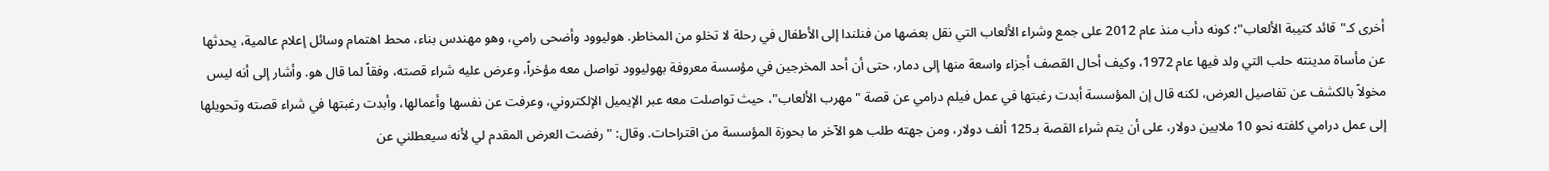أخرى كـ"قائد كتيبة الألعاب"؛ كونه دأب منذ عام 2012 على جمع وشراء الألعاب التي نقل بعضها من فنلندا إلى الأطفال في رحلة لا تخلو من المخاطر. هوليوود وأضحى رامي، وهو مهندس بناء، محط اهتمام وسائل إعلام عالمية، يحدثها عن مأساة مدينته حلب التي ولد فيها عام 1972، وكيف أحال القصف أجزاء واسعة منها إلى دمار، حتى أن أحد المخرجين في مؤسسة معروفة بهوليوود تواصل معه مؤخراً، وعرض عليه شراء قصته، وفقاً لما قال هو. وأشار إلى أنه ليس مخولاً بالكشف عن تفاصيل العرض، لكنه قال إن المؤسسة أبدت رغبتها في عمل فيلم درامي عن قصة "مهرب الألعاب"، حيث تواصلت معه عبر الإيميل الإلكتروني، وعرفت عن نفسها وأعمالها، وأبدت رغبتها في شراء قصته وتحويلها إلى عمل درامي كلفته نحو 10 ملايين دولار، على أن يتم شراء القصة بـ125 ألف دولار، ومن جهته طلب هو الآخر ما بحوزة المؤسسة من اقتراحات. وقال: "رفضت العرض المقدم لي لأنه سيعطلني عن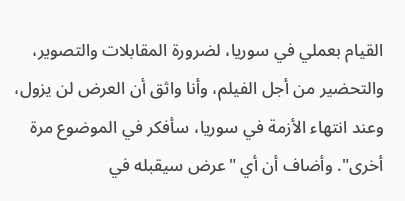القيام بعملي في سوريا، لضرورة المقابلات والتصوير، والتحضير من أجل الفيلم، وأنا واثق أن العرض لن يزول، وعند انتهاء الأزمة في سوريا، سأفكر في الموضوع مرة أخرى". وأضاف أن أي "عرض سيقبله في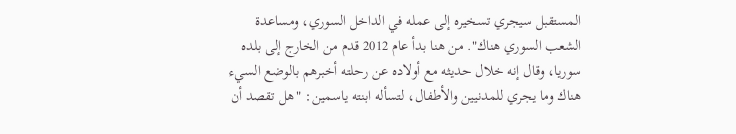المستقبل سيجري تسخيره إلى عمله في الداخل السوري، ومساعدة الشعب السوري هناك". من هنا بدأ عام 2012 قدم من الخارج إلى بلده سوريا، وقال إنه خلال حديثه مع أولاده عن رحلته أخبرهم بالوضع السيء هناك وما يجري للمدنيين والأطفال، لتسأله ابنته ياسمين: "هل تقصد أن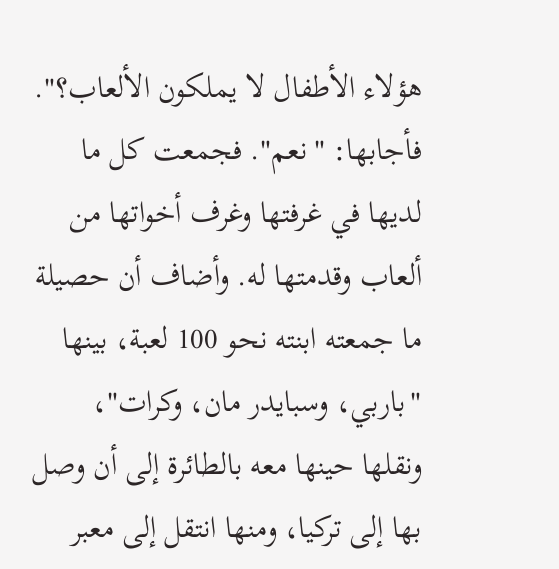هؤلاء الأطفال لا يملكون الألعاب؟". فأجابها: "نعم". فجمعت كل ما لديها في غرفتها وغرف أخواتها من ألعاب وقدمتها له. وأضاف أن حصيلة ما جمعته ابنته نحو 100 لعبة، بينها "باربي، وسبايدر مان، وكرات"، ونقلها حينها معه بالطائرة إلى أن وصل بها إلى تركيا، ومنها انتقل إلى معبر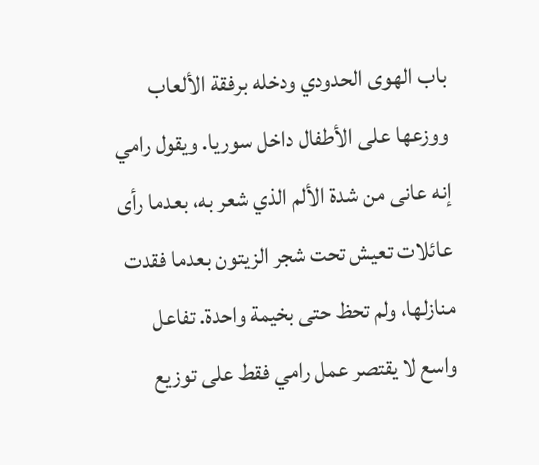باب الهوى الحدودي ودخله برفقة الألعاب ووزعها على الأطفال داخل سوريا. ويقول رامي إنه عانى من شدة الألم الذي شعر به، بعدما رأى عائلات تعيش تحت شجر الزيتون بعدما فقدت منازلها، ولم تحظ حتى بخيمة واحدة. تفاعل واسع لا يقتصر عمل رامي فقط على توزيع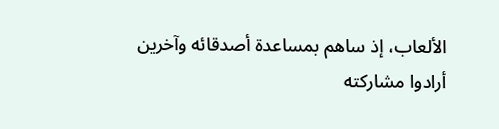الألعاب، إذ ساهم بمساعدة أصدقائه وآخرين أرادوا مشاركته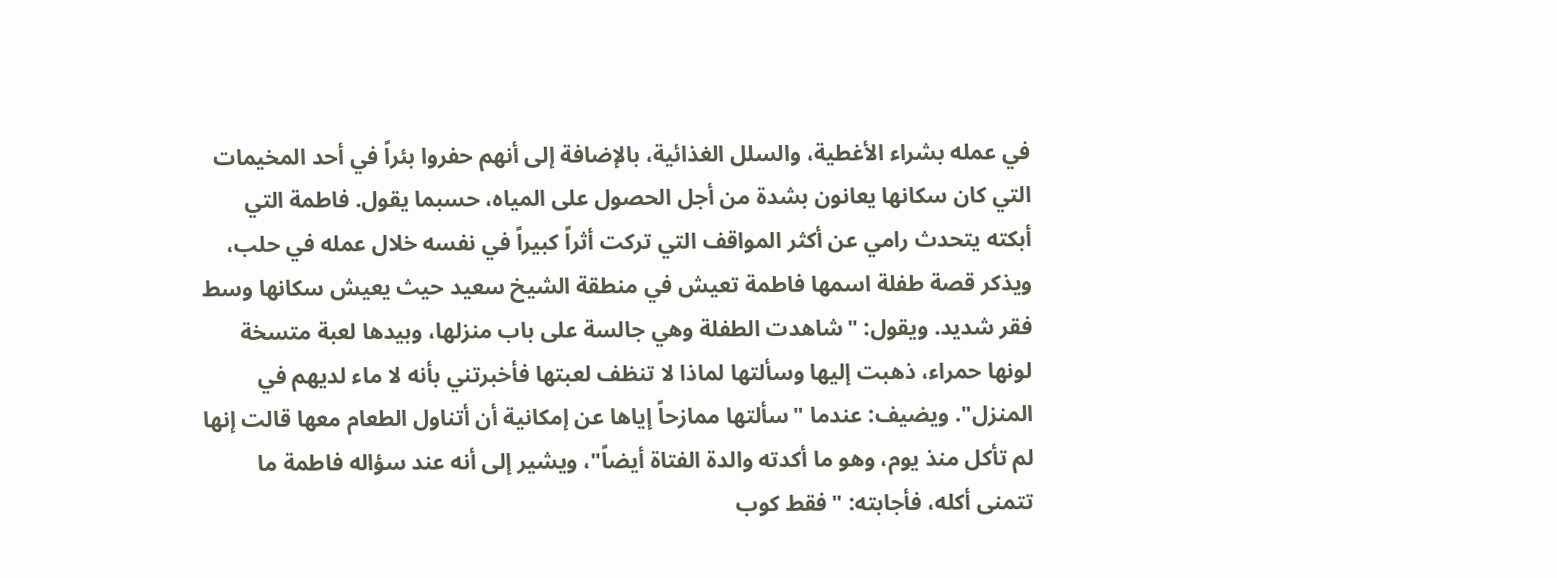في عمله بشراء الأغطية، والسلل الغذائية، بالإضافة إلى أنهم حفروا بئراً في أحد المخيمات التي كان سكانها يعانون بشدة من أجل الحصول على المياه، حسبما يقول. فاطمة التي أبكته يتحدث رامي عن أكثر المواقف التي تركت أثراً كبيراً في نفسه خلال عمله في حلب، ويذكر قصة طفلة اسمها فاطمة تعيش في منطقة الشيخ سعيد حيث يعيش سكانها وسط فقر شديد. ويقول: "شاهدت الطفلة وهي جالسة على باب منزلها، وبيدها لعبة متسخة لونها حمراء، ذهبت إليها وسألتها لماذا لا تنظف لعبتها فأخبرتني بأنه لا ماء لديهم في المنزل". ويضيف: عندما "سألتها ممازحاً إياها عن إمكانية أن أتناول الطعام معها قالت إنها لم تأكل منذ يوم، وهو ما أكدته والدة الفتاة أيضاً"، ويشير إلى أنه عند سؤاله فاطمة ما تتمنى أكله، فأجابته: "فقط كوب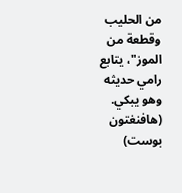من الحليب وقطعة من الموز"، يتابع رامي حديثه وهو يبكي. (هافنغتون بوست)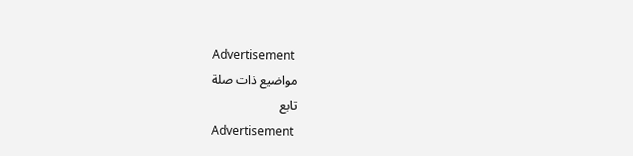Advertisement
مواضيع ذات صلة
تابع
Advertisement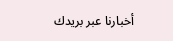أخبارنا عبر بريدك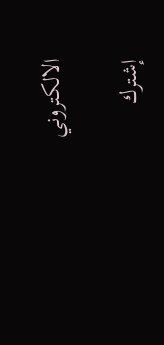الالكتروني

إشترك